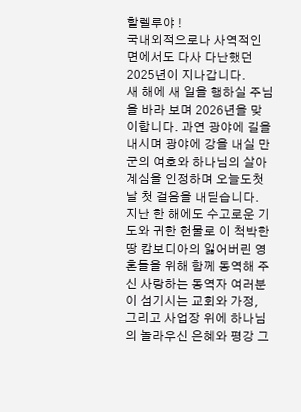할렐루야 !
국내외적으로나 사역적인 면에서도 다사 다난했던 2025년이 지나갑니다.
새 해에 새 일을 행하실 주님을 바라 보며 2026년을 맞이합니다. 과연 광야에 길을 내시며 광야에 강을 내실 만군의 여호와 하나님의 살아계심을 인정하며 오늘도첫 날 첫 걸음을 내딛습니다.
지난 한 해에도 수고로운 기도와 귀한 헌물로 이 척박한 땅 캄보디아의 잃어버린 영혼들을 위해 함께 동역해 주신 사랑하는 동역자 여러분이 섬기시는 교회와 가정, 그리고 사업장 위에 하나님의 놀라우신 은혜와 평강 그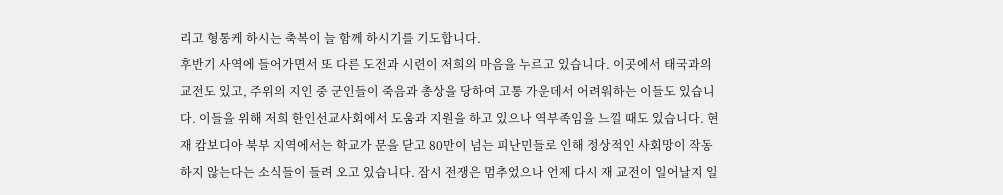리고 형통케 하시는 축복이 늘 함께 하시기를 기도합니다.
후반기 사역에 들어가면서 또 다른 도전과 시련이 저희의 마음을 누르고 있습니다. 이곳에서 태국과의 교전도 있고, 주위의 지인 중 군인들이 죽음과 총상을 당하여 고통 가운데서 어려워하는 이들도 있습니다. 이들을 위해 저희 한인선교사회에서 도움과 지원을 하고 있으나 역부족임을 느낄 때도 있습니다. 현재 캄보디아 북부 지역에서는 학교가 문을 닫고 80만이 넘는 피난민들로 인해 정상적인 사회망이 작동하지 않는다는 소식들이 들려 오고 있습니다. 잠시 전쟁은 멈추었으나 언제 다시 재 교전이 일어날지 일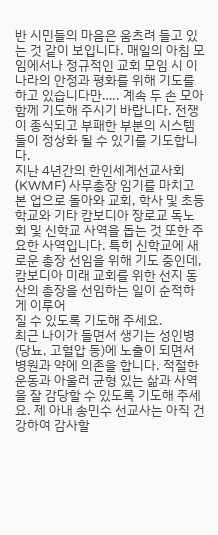반 시민들의 마음은 움츠려 들고 있는 것 같이 보입니다. 매일의 아침 모임에서나 정규적인 교회 모임 시 이 나라의 안정과 평화를 위해 기도를 하고 있습니다만….. 계속 두 손 모아 함께 기도해 주시기 바랍니다. 전쟁이 종식되고 부패한 부분의 시스템들이 정상화 될 수 있기를 기도합니다.
지난 4년간의 한인세계선교사회(KWMF) 사무총장 임기를 마치고 본 업으로 돌아와 교회, 학사 및 초등학교와 기타 캄보디아 장로교 독노회 및 신학교 사역을 돕는 것 또한 주요한 사역입니다. 특히 신학교에 새로운 총장 선임을 위해 기도 중인데, 캄보디아 미래 교회를 위한 선지 동산의 총장을 선임하는 일이 순적하게 이루어
질 수 있도록 기도해 주세요.
최근 나이가 들면서 생기는 성인병(당뇨, 고혈압 등)에 노출이 되면서 병원과 약에 의존을 합니다. 적절한 운동과 아울러 균형 있는 삶과 사역을 잘 감당할 수 있도록 기도해 주세요. 제 아내 송민수 선교사는 아직 건강하여 감사할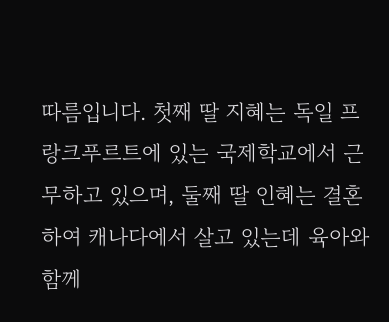따름입니다. 첫째 딸 지혜는 독일 프랑크푸르트에 있는 국제학교에서 근무하고 있으며, 둘째 딸 인혜는 결혼하여 캐나다에서 살고 있는데 육아와 함께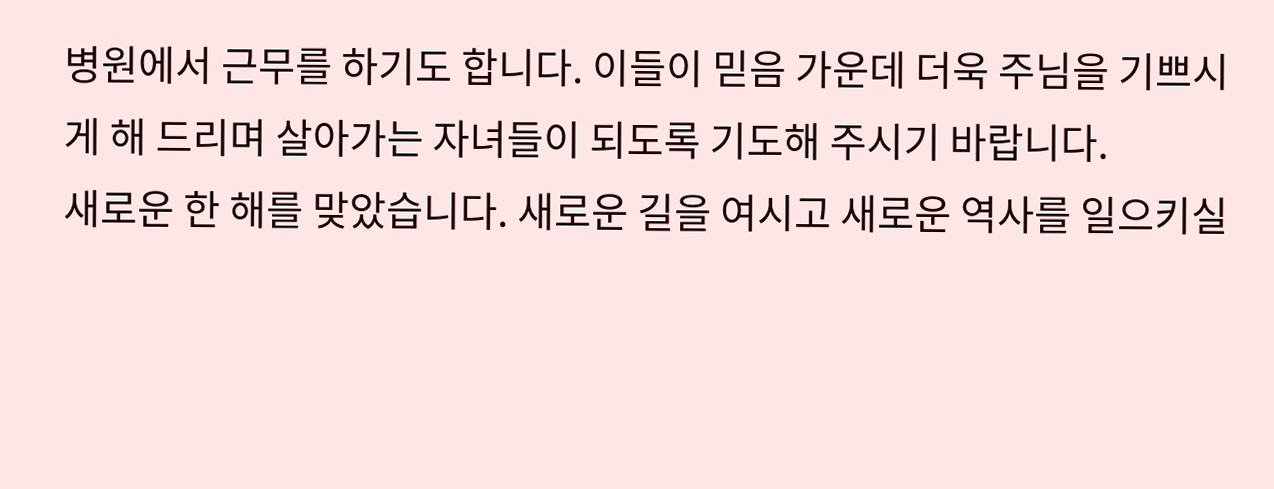병원에서 근무를 하기도 합니다. 이들이 믿음 가운데 더욱 주님을 기쁘시게 해 드리며 살아가는 자녀들이 되도록 기도해 주시기 바랍니다.
새로운 한 해를 맞았습니다. 새로운 길을 여시고 새로운 역사를 일으키실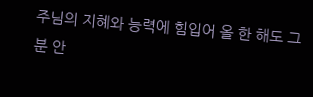주님의 지혜와 능력에 힘입어 올 한 해도 그 분 안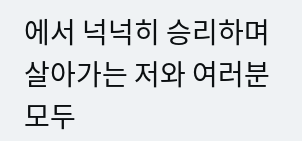에서 넉넉히 승리하며 살아가는 저와 여러분 모두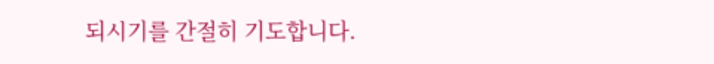되시기를 간절히 기도합니다.